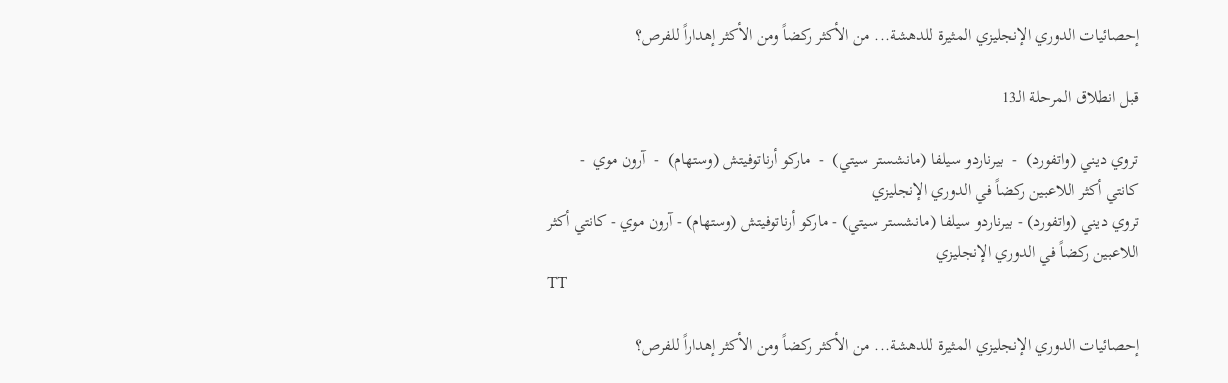إحصائيات الدوري الإنجليزي المثيرة للدهشة... من الأكثر ركضاً ومن الأكثر إهداراً للفرص؟

قبل انطلاق المرحلة الـ13

تروي ديني (واتفورد)  -  بيرناردو سيلفا (مانشستر سيتي)  -  ماركو أرناتوفيتش (وستهام)  -  آرون موي  -  كانتي أكثر اللاعبين ركضاً في الدوري الإنجليزي
تروي ديني (واتفورد) - بيرناردو سيلفا (مانشستر سيتي) - ماركو أرناتوفيتش (وستهام) - آرون موي - كانتي أكثر اللاعبين ركضاً في الدوري الإنجليزي
TT

إحصائيات الدوري الإنجليزي المثيرة للدهشة... من الأكثر ركضاً ومن الأكثر إهداراً للفرص؟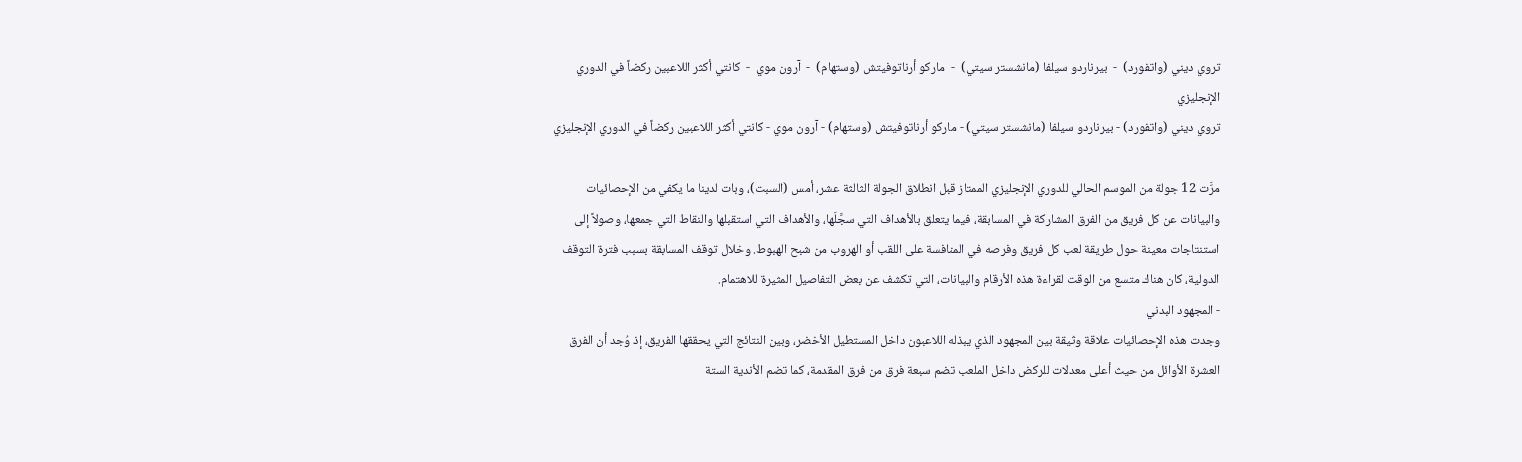تروي ديني (واتفورد)  -  بيرناردو سيلفا (مانشستر سيتي)  -  ماركو أرناتوفيتش (وستهام)  -  آرون موي  -  كانتي أكثر اللاعبين ركضاً في الدوري الإنجليزي
تروي ديني (واتفورد) - بيرناردو سيلفا (مانشستر سيتي) - ماركو أرناتوفيتش (وستهام) - آرون موي - كانتي أكثر اللاعبين ركضاً في الدوري الإنجليزي

مرَّت 12 جولة من الموسم الحالي للدوري الإنجليزي الممتاز قبل انطلاق الجولة الثالثة عشر، أمس (السبت)، وبات لدينا ما يكفي من الإحصائيات والبيانات عن كل فريق من الفرق المشاركة في المسابقة، فيما يتعلق بالأهداف التي سجَّلَها، والأهداف التي استقبلها والنقاط التي جمعها، وصولاً إلى استنتاجات معينة حول طريقة لعب كل فريق وفرصه في المنافسة على اللقب أو الهروب من شبح الهبوط. وخلال توقف المسابقة بسبب فترة التوقف الدولية، كان هناك متسع من الوقت لقراءة هذه الأرقام والبيانات، التي تكشف عن بعض التفاصيل المثيرة للاهتمام.
- المجهود البدني
وجدت هذه الإحصائيات علاقة وثيقة بين المجهود الذي يبذله اللاعبون داخل المستطيل الأخضر، وبين النتائج التي يحققها الفريق، إذ وُجد أن الفرق العشرة الأوائل من حيث أعلى معدلات للركض داخل الملعب تضم سبعة فرق من فرق المقدمة، كما تضم الأندية الستة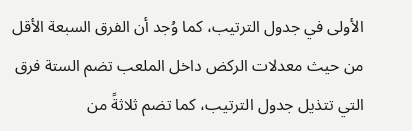الأولى في جدول الترتيب، كما وُجد أن الفرق السبعة الأقل من حيث معدلات الركض داخل الملعب تضم الستة فرق التي تتذيل جدول الترتيب، كما تضم ثلاثةً من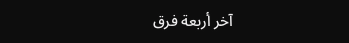آخر أربعة فرق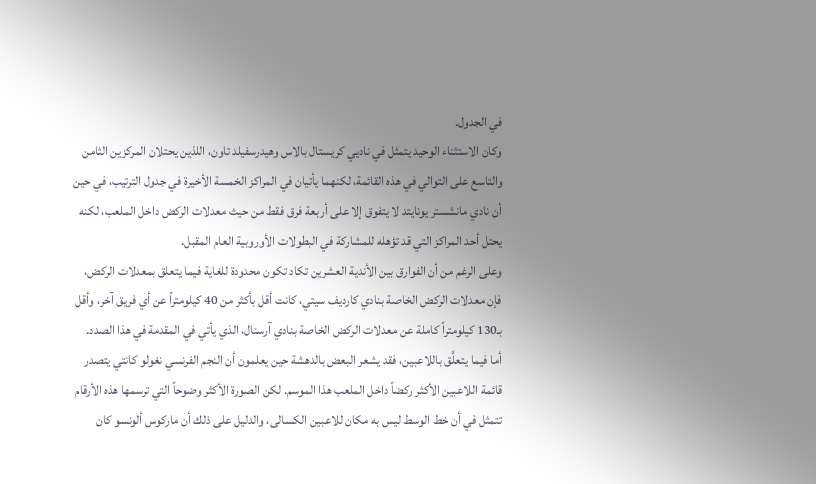في الجدول.
وكان الاستثناء الوحيد يتمثل في ناديي كريستال بالاس وهيدرسفيلد تاون، اللذين يحتلان المركزين الثامن والتاسع على التوالي في هذه القائمة، لكنهما يأتيان في المراكز الخمسة الأخيرة في جدول الترتيب، في حين أن نادي مانشستر يونايتد لا يتفوق إلا على أربعة فرق فقط من حيث معدلات الركض داخل الملعب، لكنه يحتل أحد المراكز التي قد تؤهله للمشاركة في البطولات الأوروبية العام المقبل.
وعلى الرغم من أن الفوارق بين الأندية العشرين تكاد تكون محدودة للغاية فيما يتعلق بمعدلات الركض، فإن معدلات الركض الخاصة بنادي كارديف سيتي، كانت أقل بأكثر من 40 كيلومتراً عن أي فريق آخر، وأقل بـ130 كيلومتراً كاملة عن معدلات الركض الخاصة بنادي آرسنال، الذي يأتي في المقدمة في هذا الصدد.
أما فيما يتعلَّق باللاعبين، فقد يشعر البعض بالدهشة حين يعلمون أن النجم الفرنسي نغولو كانتي يتصدر قائمة اللاعبين الأكثر ركضاً داخل الملعب هذا الموسم. لكن الصورة الأكثر وضوحاً التي ترسمها هذه الأرقام تتمثل في أن خط الوسط ليس به مكان للاعبين الكسالى، والدليل على ذلك أن ماركوس ألونسو كان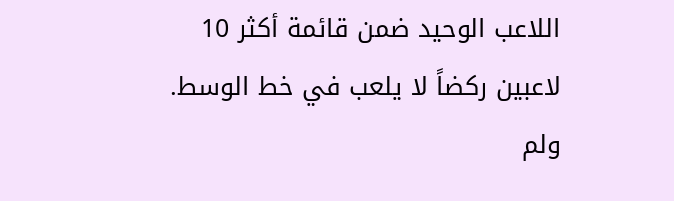اللاعب الوحيد ضمن قائمة أكثر 10 لاعبين ركضاً لا يلعب في خط الوسط. ولم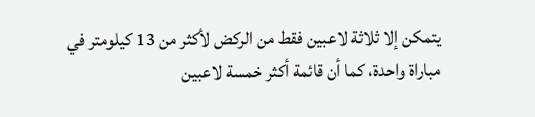يتمكن إلا ثلاثة لاعبين فقط من الركض لأكثر من 13 كيلومتر في مباراة واحدة، كما أن قائمة أكثر خمسة لاعبين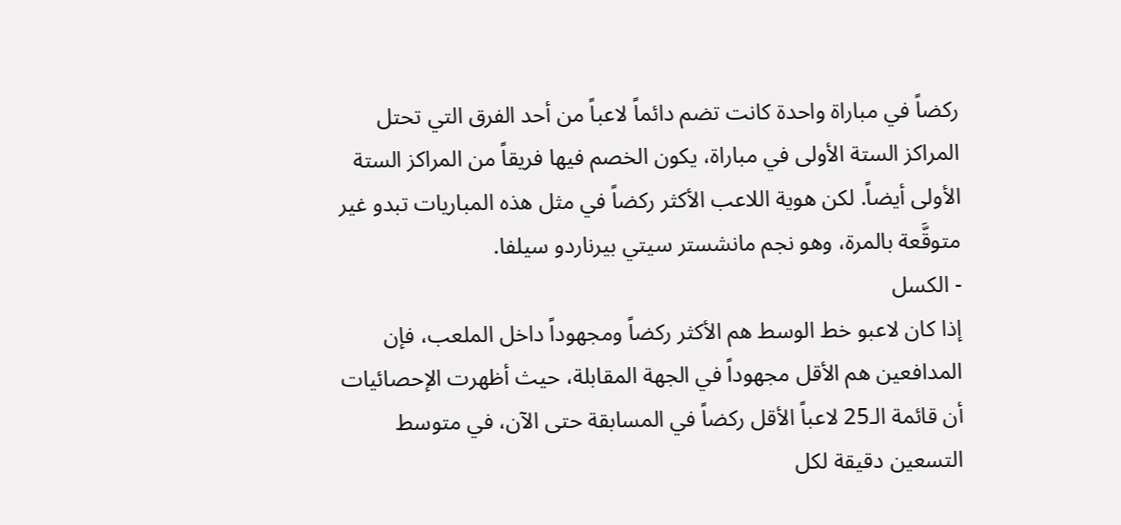ركضاً في مباراة واحدة كانت تضم دائماً لاعباً من أحد الفرق التي تحتل المراكز الستة الأولى في مباراة، يكون الخصم فيها فريقاً من المراكز الستة الأولى أيضاً. لكن هوية اللاعب الأكثر ركضاً في مثل هذه المباريات تبدو غير متوقَّعة بالمرة، وهو نجم مانشستر سيتي بيرناردو سيلفا.
- الكسل
إذا كان لاعبو خط الوسط هم الأكثر ركضاً ومجهوداً داخل الملعب، فإن المدافعين هم الأقل مجهوداً في الجهة المقابلة، حيث أظهرت الإحصائيات أن قائمة الـ25 لاعباً الأقل ركضاً في المسابقة حتى الآن، في متوسط التسعين دقيقة لكل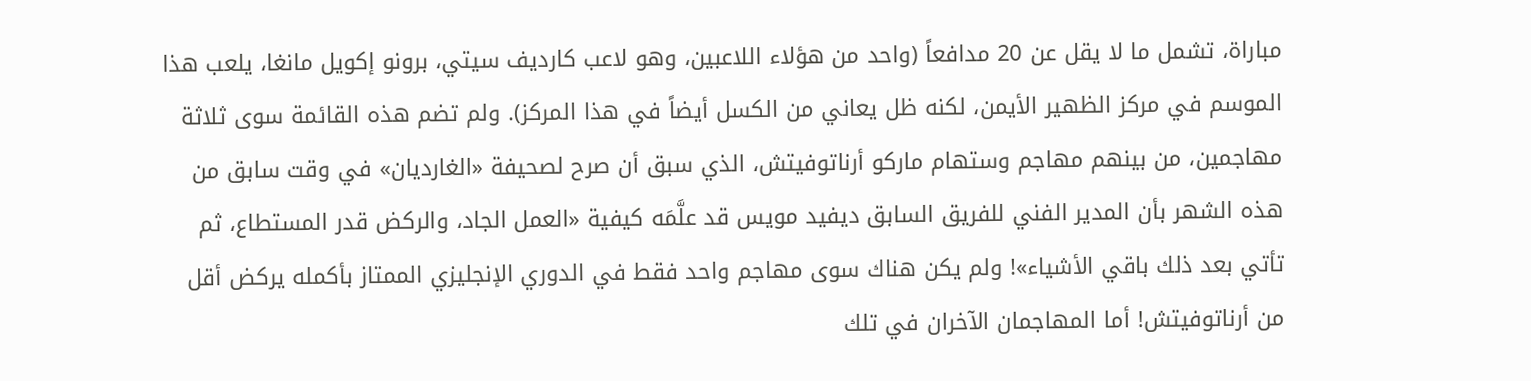مباراة، تشمل ما لا يقل عن 20 مدافعاً (واحد من هؤلاء اللاعبين، وهو لاعب كارديف سيتي، برونو إكويل مانغا، يلعب هذا الموسم في مركز الظهير الأيمن، لكنه ظل يعاني من الكسل أيضاً في هذا المركز). ولم تضم هذه القائمة سوى ثلاثة مهاجمين، من بينهم مهاجم وستهام ماركو أرناتوفيتش، الذي سبق أن صرح لصحيفة «الغارديان» في وقت سابق من هذه الشهر بأن المدير الفني للفريق السابق ديفيد مويس قد علَّمَه كيفية «العمل الجاد، والركض قدر المستطاع، ثم تأتي بعد ذلك باقي الأشياء»! ولم يكن هناك سوى مهاجم واحد فقط في الدوري الإنجليزي الممتاز بأكمله يركض أقل من أرناتوفيتش! أما المهاجمان الآخران في تلك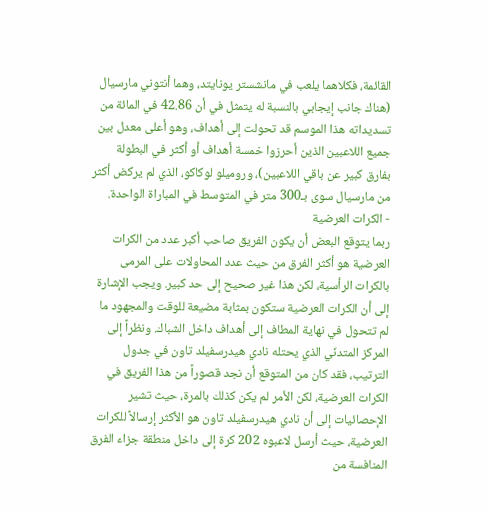القائمة، فكلاهما يلعب في مانشستر يونايتد، وهما أنتوني مارسيال (هناك جانب إيجابي بالنسبة له يتمثل في أن 42.86 في المائة من تسديداته هذا الموسم قد تحولت إلى أهداف، وهو أعلى معدل بين جميع اللاعبين الذين أحرزوا خمسة أهداف أو أكثر في البطولة بفارق كبير عن باقي اللاعبين)، وروميلو لوكاكو، الذي لم يركض أكثر من مارسيال سوى بـ300 متر في المتوسط في المباراة الواحدة.
- الكرات العرضية
ربما يتوقع البعض أن يكون الفريق صاحب أكبر عدد من الكرات العرضية هو أكثر الفرق من حيث عدد المحاولات على المرمى بالكرات الرأسية، لكن هذا غير صحيح إلى حد كبير. ويجب الإشارة إلى أن الكرات العرضية ستكون بمثابة مضيعة للوقت والمجهود ما لم تتحول في نهاية المطاف إلى أهداف داخل الشباك. ونظراً إلى المركز المتدنّي الذي يحتله نادي هيدرسفيلد تاون في جدول الترتيب، فقد كان من المتوقع أن نجد قصوراً من هذا الفريق في الكرات العرضية، لكن الأمر لم يكن كذلك بالمرة، حيث تشير الإحصائيات إلى أن نادي هيدرسفيلد تاون هو الأكثر إرسالاً للكرات العرضية، حيث أرسل لاعبوه 202 كرة إلى داخل منطقة جزاء الفرق المنافسة من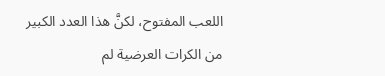اللعب المفتوح، لكنَّ هذا العدد الكبير من الكرات العرضية لم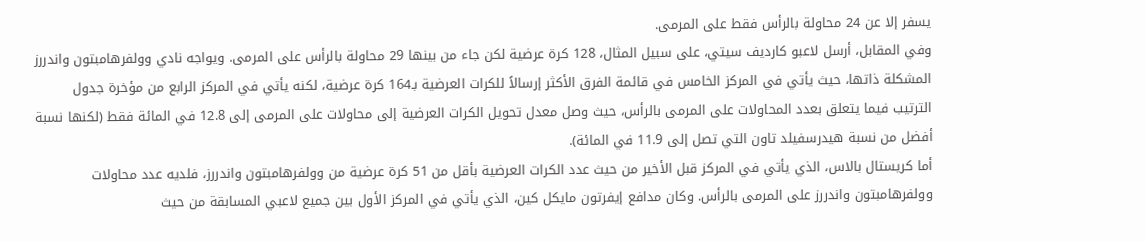يسفر إلا عن 24 محاولة بالرأس فقط على المرمى.
وفي المقابل، أرسل لاعبو كارديف سيتي، على سبيل المثال، 128 كرة عرضية لكن جاء من بينها 29 محاولة بالرأس على المرمى. ويواجه نادي وولفرهامبتون واندررز المشكلة ذاتها، حيث يأتي في المركز الخامس في قائمة الفرق الأكثر إرسالاً للكرات العرضية بـ164 كرة عرضية، لكنه يأتي في المركز الرابع من مؤخرة جدول الترتيب فيما يتعلق بعدد المحاولات على المرمى بالرأس، حيث وصل معدل تحويل الكرات العرضية إلى محاولات على المرمى إلى 12.8 في المائة فقط (لكنها نسبة أفضل من نسبة هيدرسفيلد تاون التي تصل إلى 11.9 في المائة).
أما كريستال بالاس، الذي يأتي في المركز قبل الأخير من حيث عدد الكرات العرضية بأقل من 51 كرة عرضية من وولفرهامبتون واندررز، فلديه عدد محاولات وولفرهامبتون واندررز على المرمى بالرأس. وكان مدافع إيفرتون مايكل كين، الذي يأتي في المركز الأول بين جميع لاعبي المسابقة من حيث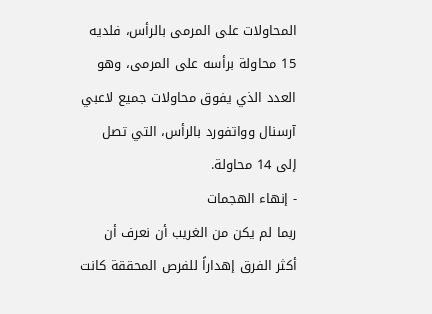المحاولات على المرمى بالرأس، فلديه 15 محاولة برأسه على المرمى، وهو العدد الذي يفوق محاولات جميع لاعبي آرسنال وواتفورد بالرأس، التي تصل إلى 14 محاولة.
- إنهاء الهجمات
ربما لم يكن من الغريب أن نعرف أن أكثر الفرق إهداراً للفرص المحققة كانت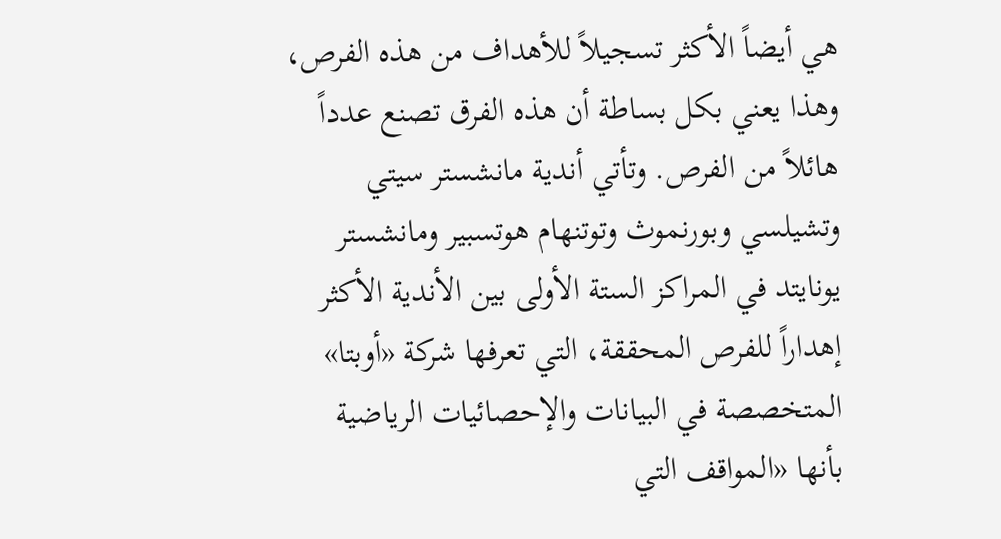هي أيضاً الأكثر تسجيلاً للأهداف من هذه الفرص، وهذا يعني بكل بساطة أن هذه الفرق تصنع عدداً هائلاً من الفرص. وتأتي أندية مانشستر سيتي وتشيلسي وبورنموث وتوتنهام هوتسبير ومانشستر يونايتد في المراكز الستة الأولى بين الأندية الأكثر إهداراً للفرص المحققة، التي تعرفها شركة «أوبتا» المتخصصة في البيانات والإحصائيات الرياضية بأنها «المواقف التي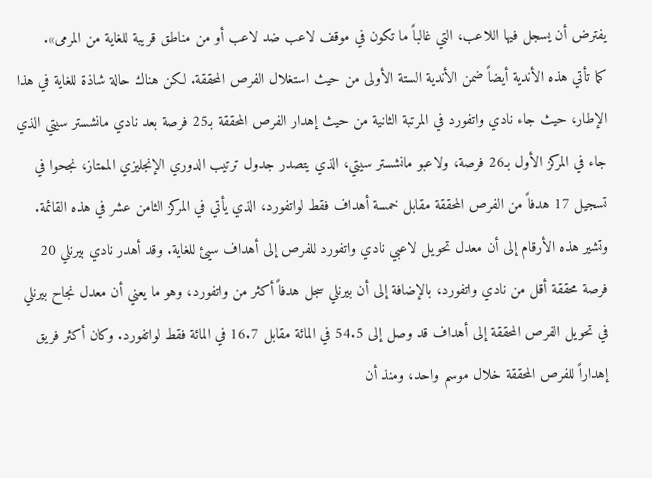يفترض أن يسجل فيها اللاعب، التي غالباً ما تكون في موقف لاعب ضد لاعب أو من مناطق قريبة للغاية من المرمى».
كما تأتي هذه الأندية أيضاً ضمن الأندية الستة الأولى من حيث استغلال الفرص المحققة. لكن هناك حالة شاذة للغاية في هذا الإطار، حيث جاء نادي واتفورد في المرتبة الثانية من حيث إهدار الفرص المحققة بـ25 فرصة بعد نادي مانشستر سيتي الذي جاء في المركز الأول بـ26 فرصة، ولاعبو مانشستر سيتي، الذي يتصدر جدول ترتيب الدوري الإنجليزي الممتاز، نجحوا في تسجيل 17 هدفاً من الفرص المحققة مقابل خمسة أهداف فقط لواتفورد، الذي يأتي في المركز الثامن عشر في هذه القائمة.
وتشير هذه الأرقام إلى أن معدل تحويل لاعبي نادي واتفورد للفرص إلى أهداف سيئ للغاية. وقد أهدر نادي بيرنلي 20 فرصة محققة أقل من نادي واتفورد، بالإضافة إلى أن بيرنلي سجل هدفاً أكثر من واتفورد، وهو ما يعني أن معدل نجاح بيرنلي في تحويل الفرص المحققة إلى أهداف قد وصل إلى 54.5 في المائة مقابل 16.7 في المائة فقط لواتفورد. وكان أكثر فريق إهداراً للفرص المحققة خلال موسم واحد، ومنذ أن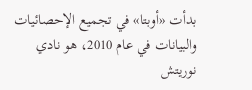بدأت «أوبتا» في تجميع الإحصائيات والبيانات في عام 2010، هو نادي نوريتش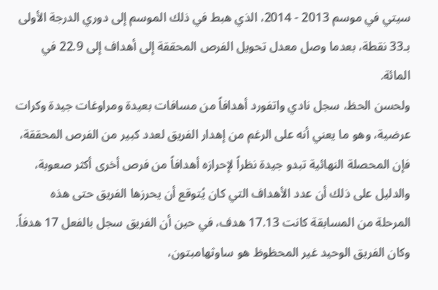سيتي في موسم 2013 - 2014، الذي هبط في ذلك الموسم إلى دوري الدرجة الأولى بـ33 نقطة، بعدما وصل معدل تحويل الفرص المحققة إلى أهداف إلى 22.9 في المائة.
ولحسن الحظ، سجل نادي واتفورد أهدافاً من مسافات بعيدة ومراوغات جيدة وكرات عرضية، وهو ما يعني أنه على الرغم من إهدار الفريق لعدد كبير من الفرص المحققة، فإن المحصلة النهائية تبدو جيدة نظراً لإحرازه أهدافاً من فرص أخرى أكثر صعوبة، والدليل على ذلك أن عدد الأهداف التي كان يُتوقع أن يحرزها الفريق حتى هذه المرحلة من المسابقة كانت 17.13 هدف، في حين أن الفريق سجل بالفعل 17 هدفاً.
وكان الفريق الوحيد غير المحظوظ هو ساوثهامبتون،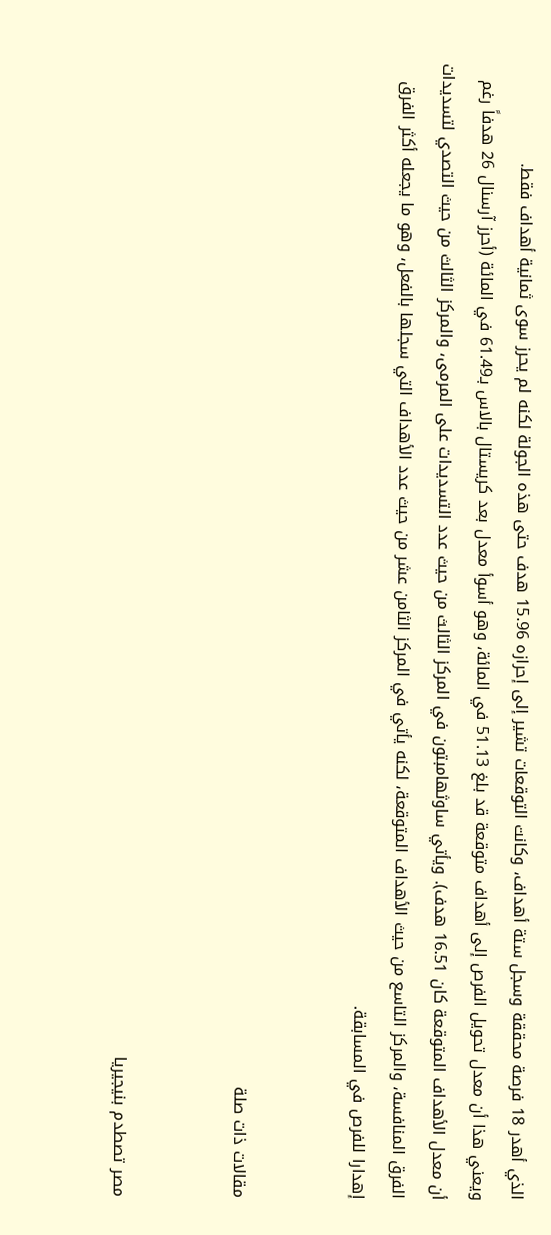الذي أهدر 18 فرصة محققة وسجل ستة أهداف، وكانت التوقعات تشير إلى إحرازه 15.96 هدف حتى هذه الجولة لكنه لم يحرز سوى ثمانية أهداف فقط.
ويعني هذا أن معدل تحويل الفرص إلى أهداف متوقعة قد بلغ 51.13 في المائة، وهو أسوأ معدل بعد كريستال بالاس بـ61.49 في المائة (أحرز آرسنال 26 هدفاً رغم أن معدل الأهداف المتوقعة كان 16.51 هدف). ويأتي ساوثهامبتون في المركز الثالث من حيث عدد التسديدات على المرمى، والمركز الثالث من حيث التصدي لتسديدات الفرق المنافسة، والمركز التاسع من حيث الأهداف المتوقعة، لكنه يأتي في المركز الثامن عشر من حيث عدد الأهداف التي سجلها بالفعل، وهو ما يجعله أكثر الفرق إهدارا للفرص في المسابقة.


مقالات ذات صلة


مصر تصطدم بنيجيريا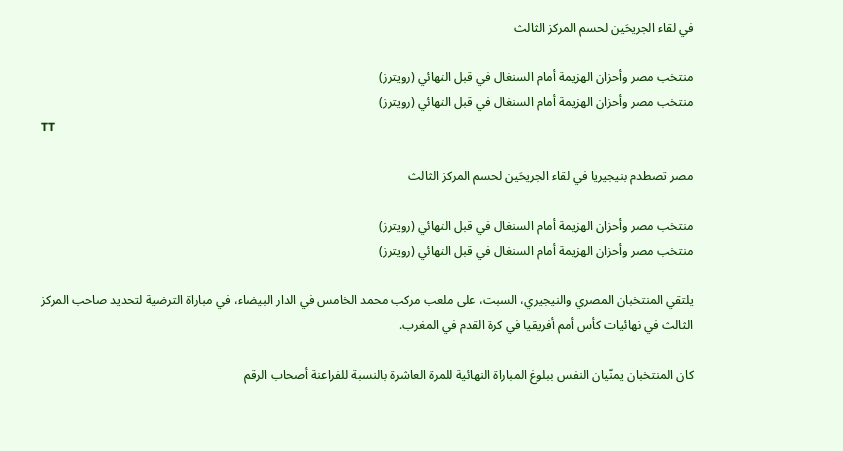في لقاء الجريحَين لحسم المركز الثالث

منتخب مصر وأحزان الهزيمة أمام السنغال في قبل النهائي (رويترز)
منتخب مصر وأحزان الهزيمة أمام السنغال في قبل النهائي (رويترز)
TT

مصر تصطدم بنيجيريا في لقاء الجريحَين لحسم المركز الثالث

منتخب مصر وأحزان الهزيمة أمام السنغال في قبل النهائي (رويترز)
منتخب مصر وأحزان الهزيمة أمام السنغال في قبل النهائي (رويترز)

يلتقي المنتخبان المصري والنيجيري، السبت، على ملعب مركب محمد الخامس في الدار البيضاء، في مباراة الترضية لتحديد صاحب المركز الثالث في نهائيات كأس أمم أفريقيا في كرة القدم في المغرب.

كان المنتخبان يمنّيان النفس ببلوغ المباراة النهائية للمرة العاشرة بالنسبة للفراعنة أصحاب الرقم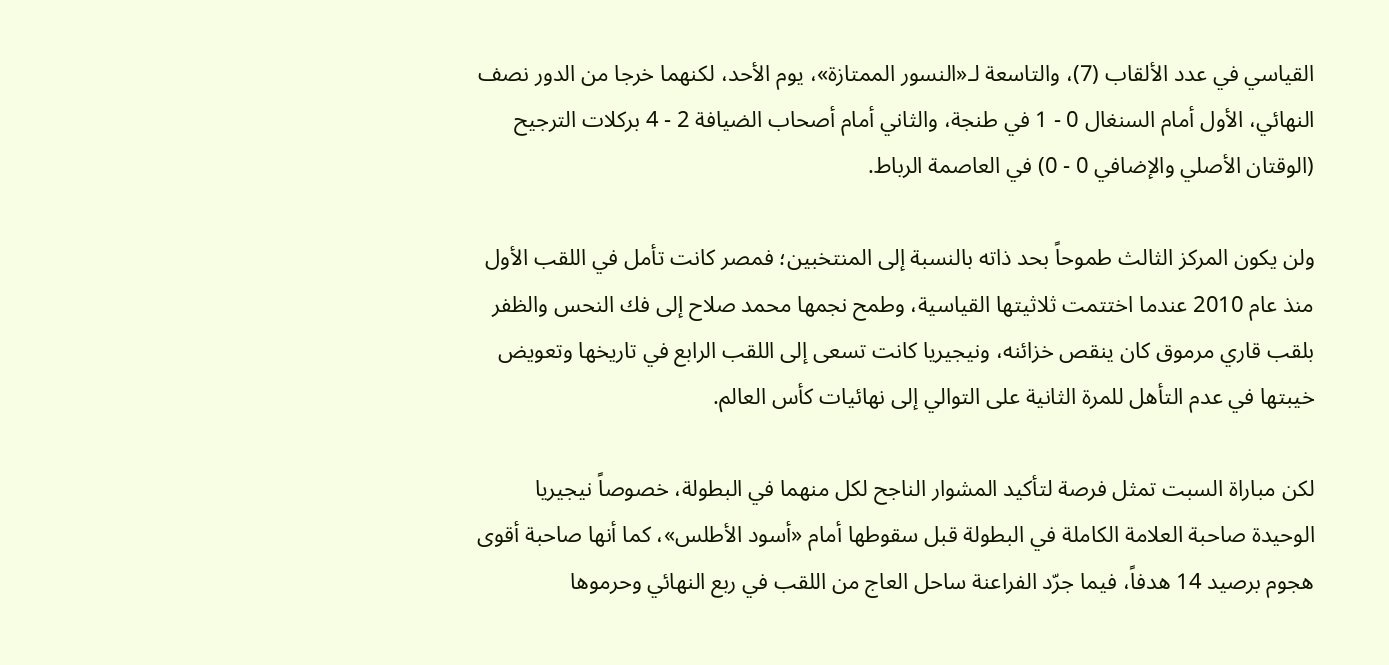القياسي في عدد الألقاب (7)، والتاسعة لـ«النسور الممتازة»، يوم الأحد، لكنهما خرجا من الدور نصف النهائي، الأول أمام السنغال 0 - 1 في طنجة، والثاني أمام أصحاب الضيافة 2 - 4 بركلات الترجيح (الوقتان الأصلي والإضافي 0 - 0) في العاصمة الرباط.

ولن يكون المركز الثالث طموحاً بحد ذاته بالنسبة إلى المنتخبين؛ فمصر كانت تأمل في اللقب الأول منذ عام 2010 عندما اختتمت ثلاثيتها القياسية، وطمح نجمها محمد صلاح إلى فك النحس والظفر بلقب قاري مرموق كان ينقص خزائنه، ونيجيريا كانت تسعى إلى اللقب الرابع في تاريخها وتعويض خيبتها في عدم التأهل للمرة الثانية على التوالي إلى نهائيات كأس العالم.

لكن مباراة السبت تمثل فرصة لتأكيد المشوار الناجح لكل منهما في البطولة، خصوصاً نيجيريا الوحيدة صاحبة العلامة الكاملة في البطولة قبل سقوطها أمام «أسود الأطلس»، كما أنها صاحبة أقوى هجوم برصيد 14 هدفاً، فيما جرّد الفراعنة ساحل العاج من اللقب في ربع النهائي وحرموها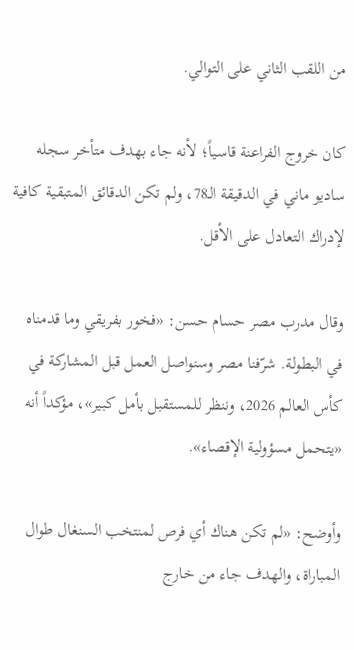من اللقب الثاني على التوالي.

كان خروج الفراعنة قاسياً؛ لأنه جاء بهدف متأخر سجله ساديو ماني في الدقيقة الـ78، ولم تكن الدقائق المتبقية كافية لإدراك التعادل على الأقل.

وقال مدرب مصر حسام حسن: «فخور بفريقي وما قدمناه في البطولة. شرّفنا مصر وسنواصل العمل قبل المشاركة في كأس العالم 2026، وننظر للمستقبل بأمل كبير»، مؤكداً أنه «يتحمل مسؤولية الإقصاء».

وأوضح: «لم تكن هناك أي فرص لمنتخب السنغال طوال المباراة، والهدف جاء من خارج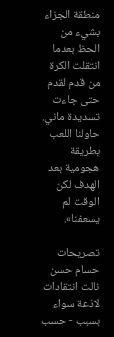منطقة الجزاء بشيء من الحظ بعدما انتقلت الكرة من قدم لقدم حتى جاءت تسديدة ماني. حاولنا اللعب بطريقة هجومية بعد الهدف لكن الوقت لم يسعفنا».

تصريحات حسام حسن نالت انتقادات لاذعة سواء بسبب - حسب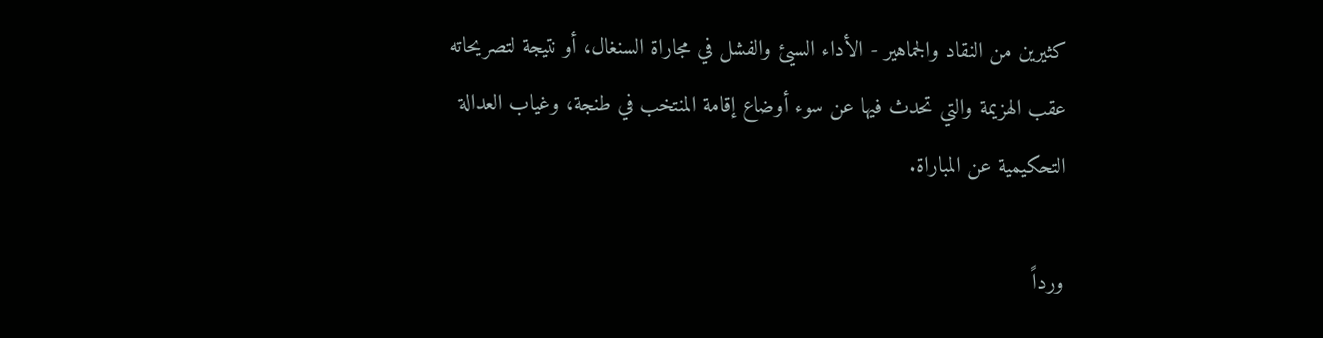كثيرين من النقاد والجماهير - الأداء السيئ والفشل في مجاراة السنغال، أو نتيجة لتصريحاته عقب الهزيمة والتي تحدث فيها عن سوء أوضاع إقامة المنتخب في طنجة، وغياب العدالة التحكيمية عن المباراة.

ورداً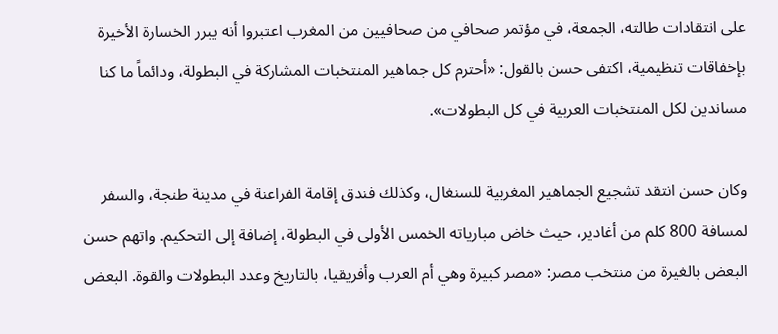على انتقادات طالته، الجمعة، في مؤتمر صحافي من صحافيين من المغرب اعتبروا أنه يبرر الخسارة الأخيرة بإخفاقات تنظيمية، اكتفى حسن بالقول: «أحترم كل جماهير المنتخبات المشاركة في البطولة، ودائماً ما كنا مساندين لكل المنتخبات العربية في كل البطولات».

وكان حسن انتقد تشجيع الجماهير المغربية للسنغال، وكذلك فندق إقامة الفراعنة في مدينة طنجة، والسفر لمسافة 800 كلم من أغادير، حيث خاض مبارياته الخمس الأولى في البطولة، إضافة إلى التحكيم. واتهم حسن البعض بالغيرة من منتخب مصر: «مصر كبيرة وهي أم العرب وأفريقيا، بالتاريخ وعدد البطولات والقوة. البعض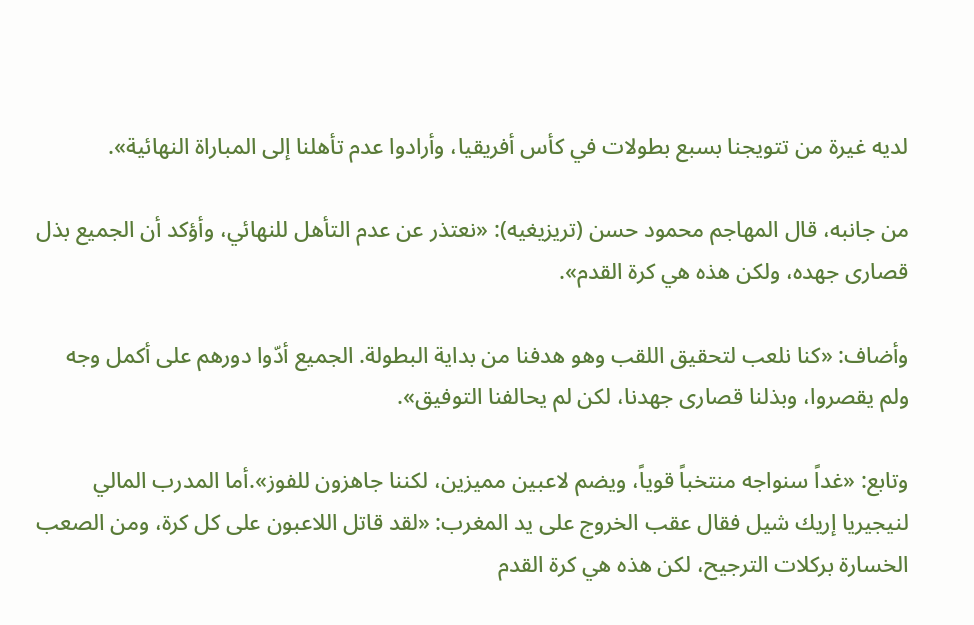لديه غيرة من تتويجنا بسبع بطولات في كأس أفريقيا، وأرادوا عدم تأهلنا إلى المباراة النهائية».

من جانبه، قال المهاجم محمود حسن (تريزيغيه): «نعتذر عن عدم التأهل للنهائي، وأؤكد أن الجميع بذل قصارى جهده، ولكن هذه هي كرة القدم».

وأضاف: «كنا نلعب لتحقيق اللقب وهو هدفنا من بداية البطولة. الجميع أدّوا دورهم على أكمل وجه ولم يقصروا، وبذلنا قصارى جهدنا، لكن لم يحالفنا التوفيق».

وتابع: «غداً سنواجه منتخباً قوياً، ويضم لاعبين مميزين، لكننا جاهزون للفوز».أما المدرب المالي لنيجيريا إريك شيل فقال عقب الخروج على يد المغرب: «لقد قاتل اللاعبون على كل كرة، ومن الصعب الخسارة بركلات الترجيح، لكن هذه هي كرة القدم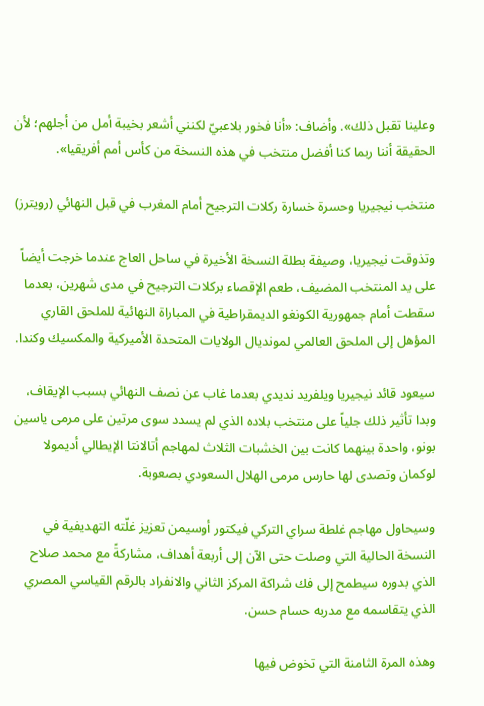وعلينا تقبل ذلك». وأضاف: «أنا فخور بلاعبيّ لكنني أشعر بخيبة أمل من أجلهم؛ لأن الحقيقة أننا ربما كنا أفضل منتخب في هذه النسخة من كأس أمم أفريقيا».

منتخب نيجيريا وحسرة خسارة ركلات الترجيح أمام المغرب في قبل النهائي (رويترز)

وتذوقت نيجيريا، وصيفة بطلة النسخة الأخيرة في ساحل العاج عندما خرجت أيضاً على يد المنتخب المضيف، طعم الإقصاء بركلات الترجيح في مدى شهرين، بعدما سقطت أمام جمهورية الكونغو الديمقراطية في المباراة النهائية للملحق القاري المؤهل إلى الملحق العالمي لمونديال الولايات المتحدة الأميركية والمكسيك وكندا.

سيعود قائد نيجيريا ويلفريد نديدي بعدما غاب عن نصف النهائي بسبب الإيقاف، وبدا تأثير ذلك جلياً على منتخب بلاده الذي لم يسدد سوى مرتين على مرمى ياسين بونو، واحدة بينهما كانت بين الخشبات الثلاث لمهاجم أتالانتا الإيطالي أديمولا لوكمان وتصدى لها حارس مرمى الهلال السعودي بصعوبة.

وسيحاول مهاجم غلطة سراي التركي فيكتور أوسيمن تعزيز غلّته التهديفية في النسخة الحالية التي وصلت حتى الآن إلى أربعة أهداف، مشاركةً مع محمد صلاح الذي بدوره سيطمح إلى فك شراكة المركز الثاني والانفراد بالرقم القياسي المصري الذي يتقاسمه مع مدربه حسام حسن.

وهذه المرة الثامنة التي تخوض فيها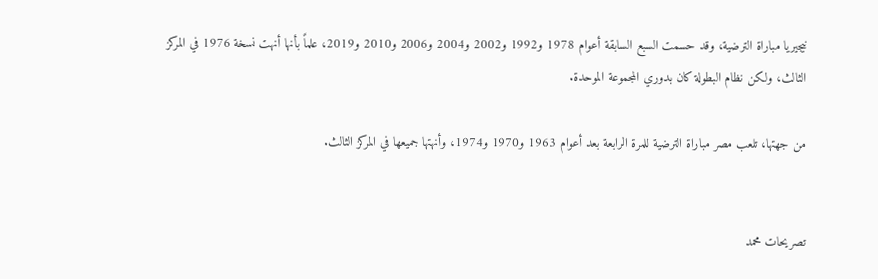نيجيريا مباراة الترضية، وقد حسمت السبع السابقة أعوام 1978 و1992 و2002 و2004 و2006 و2010 و2019، علماً بأنها أنهت نسخة 1976 في المركز الثالث، ولكن نظام البطولة كان بدوري المجموعة الموحدة.

من جهتها، تلعب مصر مباراة الترضية للمرة الرابعة بعد أعوام 1963 و1970 و1974، وأنهتها جميعها في المركز الثالث.


تصريحات محمد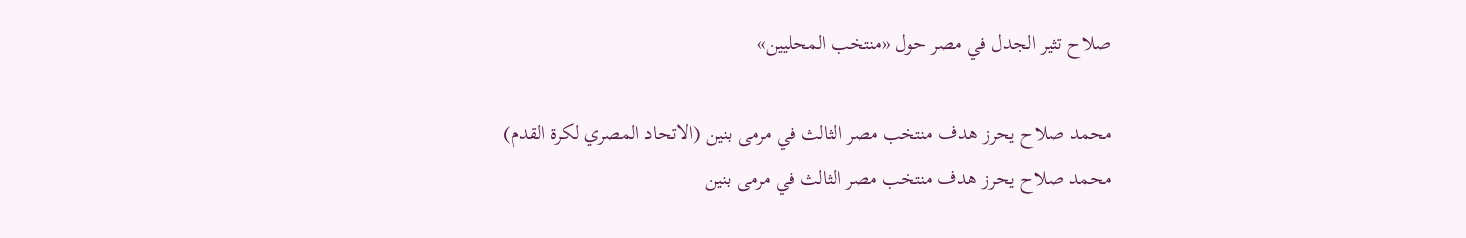صلاح تثير الجدل في مصر حول «منتخب المحليين»

محمد صلاح يحرز هدف منتخب مصر الثالث في مرمى بنين (الاتحاد المصري لكرة القدم)
محمد صلاح يحرز هدف منتخب مصر الثالث في مرمى بنين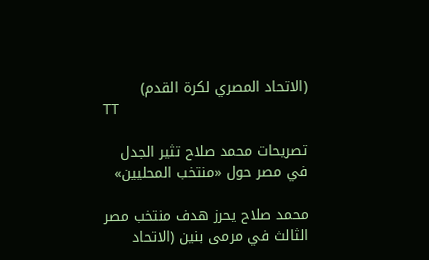(الاتحاد المصري لكرة القدم)
TT

تصريحات محمد صلاح تثير الجدل في مصر حول «منتخب المحليين»

محمد صلاح يحرز هدف منتخب مصر الثالث في مرمى بنين (الاتحاد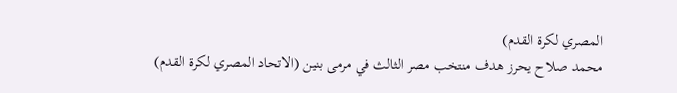المصري لكرة القدم)
محمد صلاح يحرز هدف منتخب مصر الثالث في مرمى بنين (الاتحاد المصري لكرة القدم)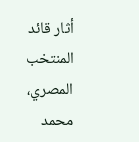أثار قائد المنتخب المصري، محمد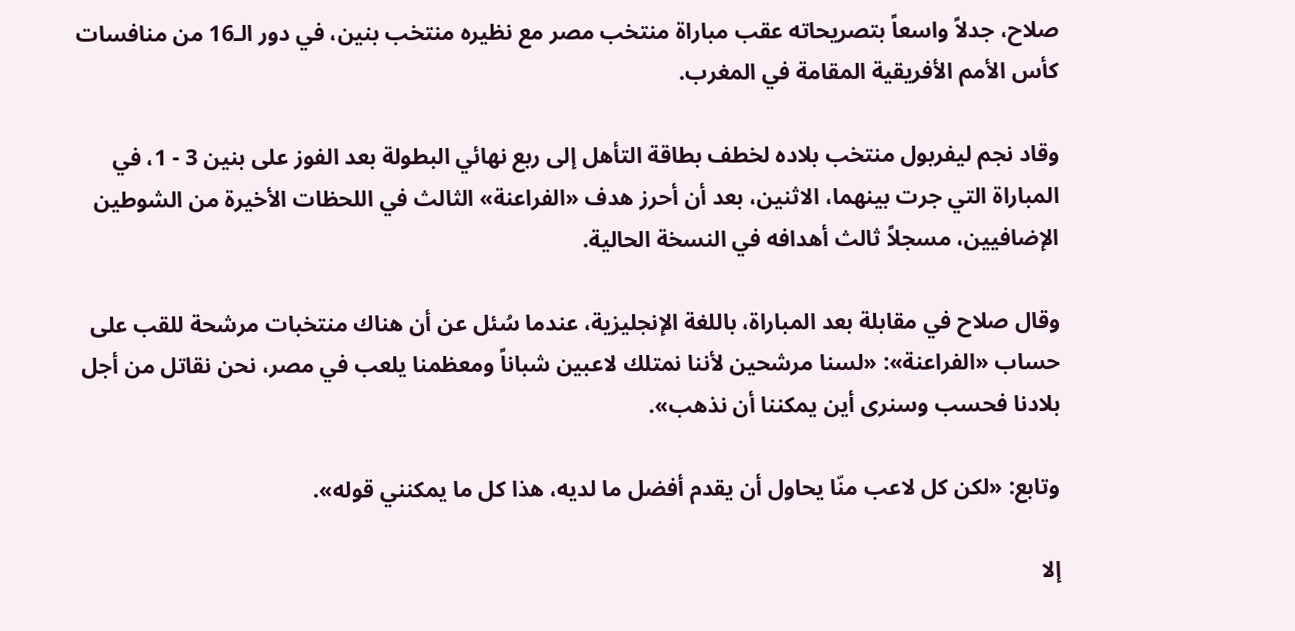صلاح، جدلاً واسعاً بتصريحاته عقب مباراة منتخب مصر مع نظيره منتخب بنين، في دور الـ16 من منافسات كأس الأمم الأفريقية المقامة في المغرب.

وقاد نجم ليفربول منتخب بلاده لخطف بطاقة التأهل إلى ربع نهائي البطولة بعد الفوز على بنين 3 - 1، في المباراة التي جرت بينهما، الاثنين، بعد أن أحرز هدف «الفراعنة» الثالث في اللحظات الأخيرة من الشوطين الإضافيين، مسجلاً ثالث أهدافه في النسخة الحالية.

وقال صلاح في مقابلة بعد المباراة، باللغة الإنجليزية، عندما سُئل عن أن هناك منتخبات مرشحة للقب على حساب «الفراعنة»: «لسنا مرشحين لأننا نمتلك لاعبين شباناً ومعظمنا يلعب في مصر، نحن نقاتل من أجل بلادنا فحسب وسنرى أين يمكننا أن نذهب».

وتابع: «لكن كل لاعب منّا يحاول أن يقدم أفضل ما لديه، هذا كل ما يمكنني قوله».

إلا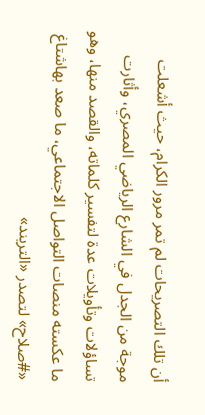أن تلك التصريحات لم تمر مرور الكرام، حيث أشعلت موجة من الجدل في الشارع الرياضي المصري، وأثارت تساؤلات وتأويلات عدة لتفسير كلماته، والقصد منها، وهو ما عكسته منصات التواصل الاجتماعي، ما صعد بهاشتاغ «#صلاح» لتصدر «التريند»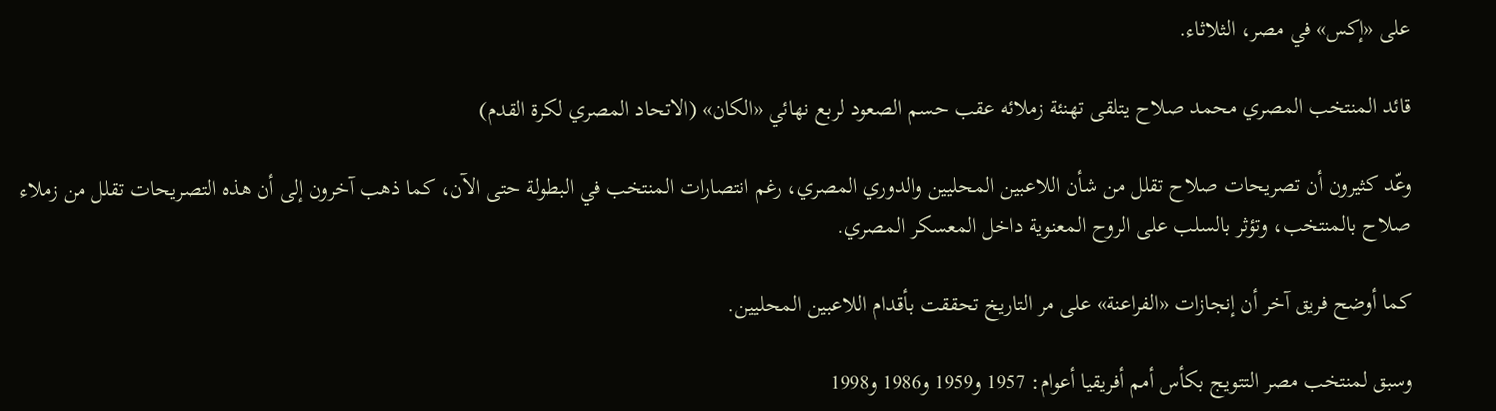على «إكس» في مصر، الثلاثاء.

قائد المنتخب المصري محمد صلاح يتلقى تهنئة زملائه عقب حسم الصعود لربع نهائي «الكان» (الاتحاد المصري لكرة القدم)

وعّد كثيرون أن تصريحات صلاح تقلل من شأن اللاعبين المحليين والدوري المصري، رغم انتصارات المنتخب في البطولة حتى الآن، كما ذهب آخرون إلى أن هذه التصريحات تقلل من زملاء صلاح بالمنتخب، وتؤثر بالسلب على الروح المعنوية داخل المعسكر المصري.

كما أوضح فريق آخر أن إنجازات «الفراعنة» على مر التاريخ تحققت بأقدام اللاعبين المحليين.

وسبق لمنتخب مصر التتويج بكأس أمم أفريقيا أعوام: 1957 و1959 و1986 و1998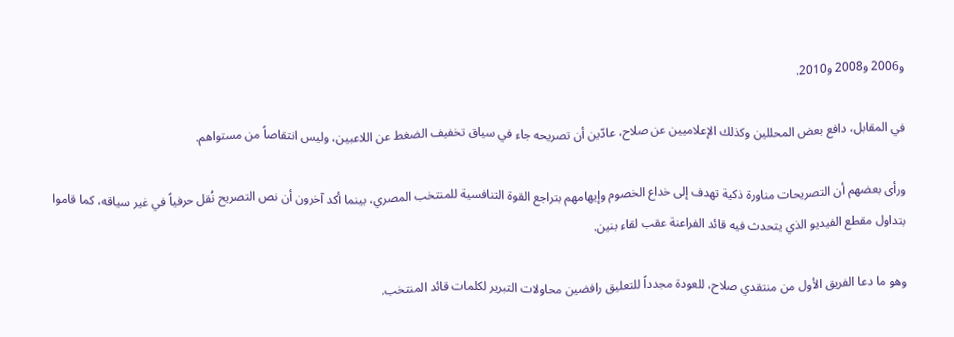و2006 و2008 و2010.

في المقابل، دافع بعض المحللين وكذلك الإعلاميين عن صلاح، عادّين أن تصريحه جاء في سياق تخفيف الضغط عن اللاعبين، وليس انتقاصاً من مستواهم.

ورأى بعضهم أن التصريحات مناورة ذكية تهدف إلى خداع الخصوم وإيهامهم بتراجع القوة التنافسية للمنتخب المصري، بينما أكد آخرون أن نص التصريح نُقل حرفياً في غير سياقه، كما قاموا بتداول مقطع الفيديو الذي يتحدث فيه قائد الفراعنة عقب لقاء بنين.

وهو ما دعا الفريق الأول من منتقدي صلاح، للعودة مجدداً للتعليق رافضين محاولات التبرير لكلمات قائد المنتخب.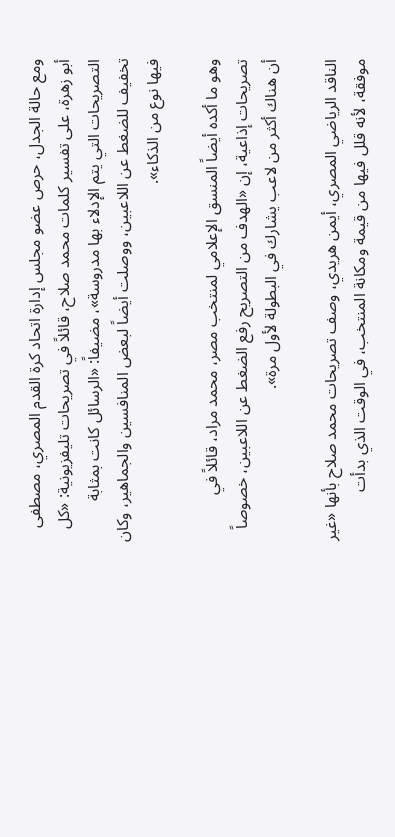ومع حالة الجدل، حرص عضو مجلس إدارة اتحاد كرة القدم المصري، مصطفى أبو زهرة، على تفسير كلمات محمد صلاح، قائلاً في تصريحات تليفزيونية: «كل التصريحات التي يتم الإدلاء بها مدروسة»، مضيفاً: «الرسائل كانت بمثابة تخفيف للضغط عن اللاعبين، ووصلت أيضاً لبعض المنافسين والجماهير، وكان فيها نوع من الذكاء».

وهو ما أكده أيضاً المنسق الإعلامي لمنتخب مصر، محمد مراد، قائلاً في تصريحات إذاعية، إن «الهدف من التصريح رفع الضغط عن اللاعبين، خصوصاً أن هناك أكثر من لاعب يشارك في البطولة لأول مرة».

الناقد الرياضي المصري، أيمن هريدي، وصف تصريحات محمد صلاح بأنها «غير موفقة، لأنه قلل فيها من قيمة ومكانة المنتخب، في الوقت الذي بدأت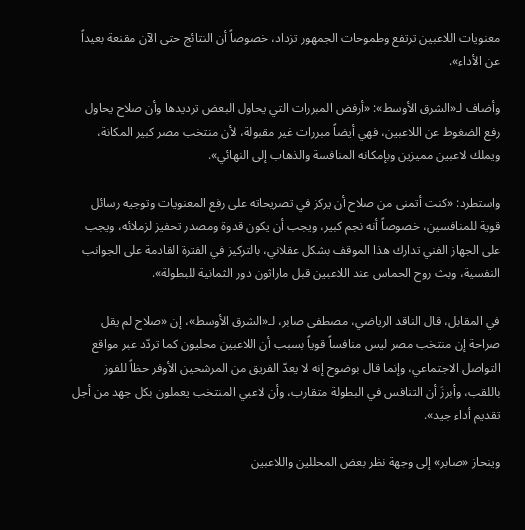معنويات اللاعبين ترتفع وطموحات الجمهور تزداد، خصوصاً أن النتائج حتى الآن مقنعة بعيداً عن الأداء».

وأضاف لـ«الشرق الأوسط»: «أرفض المبررات التي يحاول البعض ترديدها وأن صلاح يحاول رفع الضغوط عن اللاعبين، فهي أيضاً مبررات غير مقبولة، لأن منتخب مصر كبير المكانة، ويملك لاعبين مميزين وبإمكانه المنافسة والذهاب إلى النهائي».

واستطرد: «كنت أتمنى من صلاح أن يركز في تصريحاته على رفع المعنويات وتوجيه رسائل قوية للمنافسين، خصوصاً أنه نجم كبير، ويجب أن يكون قدوة ومصدر تحفيز لزملائه، ويجب على الجهاز الفني تدارك هذا الموقف بشكل عقلاني، بالتركيز في الفترة القادمة على الجوانب النفسية، وبث روح الحماس عند اللاعبين قبل ماراثون دور الثمانية للبطولة».

في المقابل، قال الناقد الرياضي، مصطفى صابر، لـ«الشرق الأوسط»، إن «صلاح لم يقل صراحة إن منتخب مصر ليس منافساً قوياً بسبب أن اللاعبين محليون كما تردّد عبر مواقع التواصل الاجتماعي، وإنما قال بوضوح إنه لا يعدّ الفريق من المرشحين الأوفر حظاً للفوز باللقب، وأبرزَ أن التنافس في البطولة متقارب، وأن لاعبي المنتخب يعملون بكل جهد من أجل تقديم أداء جيد».

وينحاز «صابر» إلى وجهة نظر بعض المحللين واللاعبين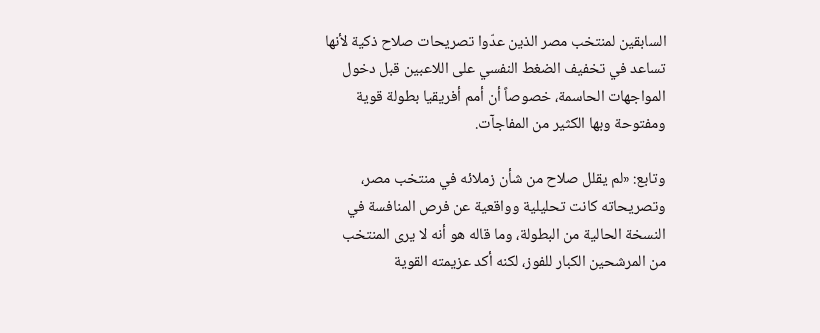السابقين لمنتخب مصر الذين عدّوا تصريحات صلاح ذكية لأنها تساعد في تخفيف الضغط النفسي على اللاعبين قبل دخول المواجهات الحاسمة، خصوصاً أن أمم أفريقيا بطولة قوية ومفتوحة وبها الكثير من المفاجآت.

وتابع: «لم يقلل صلاح من شأن زملائه في منتخب مصر، وتصريحاته كانت تحليلية وواقعية عن فرص المنافسة في النسخة الحالية من البطولة، وما قاله هو أنه لا يرى المنتخب من المرشحين الكبار للفوز، لكنه أكد عزيمته القوية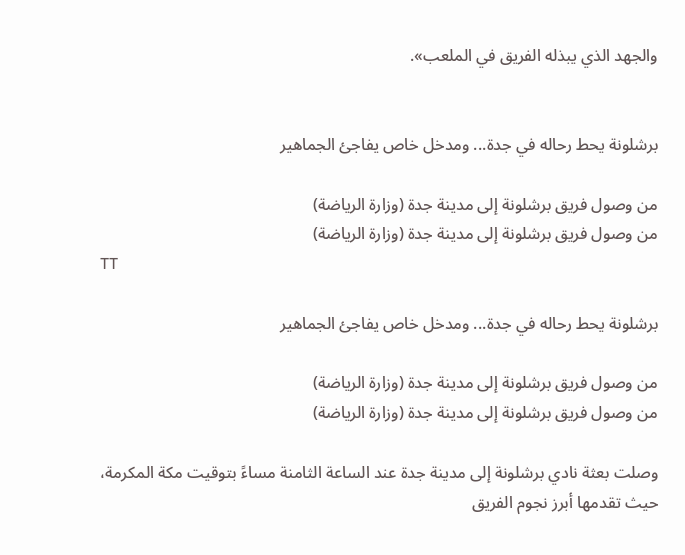والجهد الذي يبذله الفريق في الملعب».


برشلونة يحط رحاله في جدة... ومدخل خاص يفاجئ الجماهير

من وصول فريق برشلونة إلى مدينة جدة (وزارة الرياضة)
من وصول فريق برشلونة إلى مدينة جدة (وزارة الرياضة)
TT

برشلونة يحط رحاله في جدة... ومدخل خاص يفاجئ الجماهير

من وصول فريق برشلونة إلى مدينة جدة (وزارة الرياضة)
من وصول فريق برشلونة إلى مدينة جدة (وزارة الرياضة)

وصلت بعثة نادي برشلونة إلى مدينة جدة عند الساعة الثامنة مساءً بتوقيت مكة المكرمة، حيث تقدمها أبرز نجوم الفريق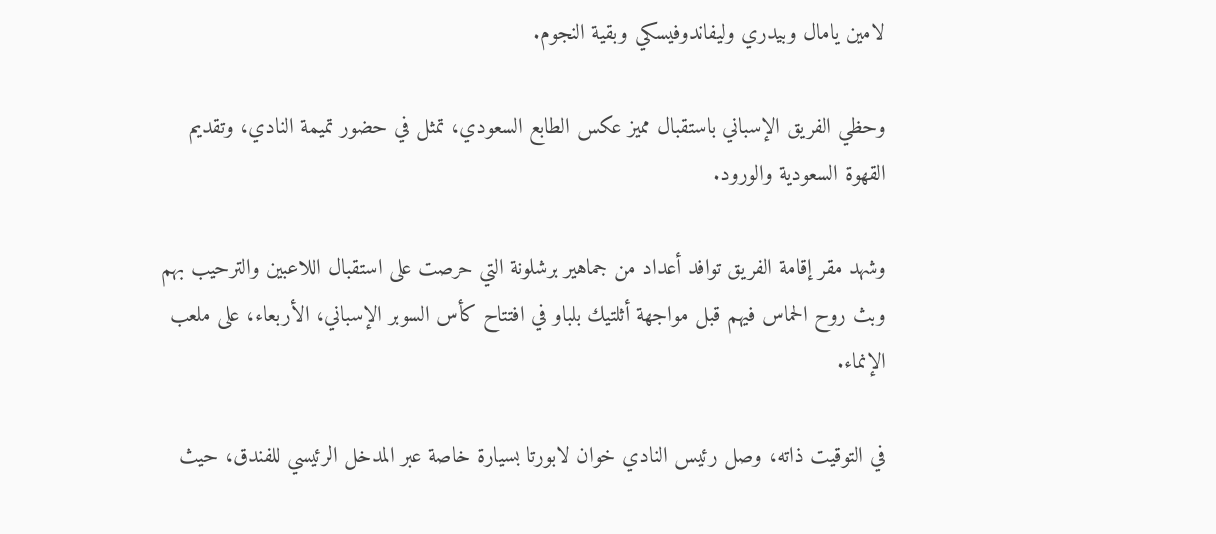لامين يامال وبيدري وليفاندوفيسكي وبقية النجوم.

وحظي الفريق الإسباني باستقبال مميز عكس الطابع السعودي، تمثل في حضور تميمة النادي، وتقديم القهوة السعودية والورود.

وشهد مقر إقامة الفريق توافد أعداد من جماهير برشلونة التي حرصت على استقبال اللاعبين والترحيب بهم وبث روح الحماس فيهم قبل مواجهة أثلتيك بلباو في افتتاح كأس السوبر الإسباني، الأربعاء، على ملعب الإنماء.

في التوقيت ذاته، وصل رئيس النادي خوان لابورتا بسيارة خاصة عبر المدخل الرئيسي للفندق، حيث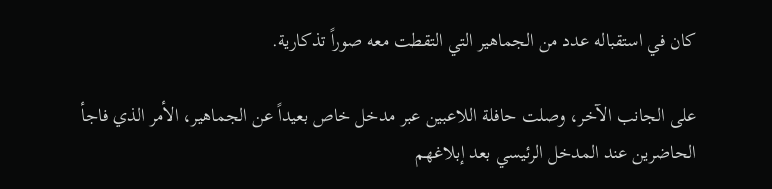كان في استقباله عدد من الجماهير التي التقطت معه صوراً تذكارية.

على الجانب الآخر، وصلت حافلة اللاعبين عبر مدخل خاص بعيداً عن الجماهير، الأمر الذي فاجأ الحاضرين عند المدخل الرئيسي بعد إبلاغهم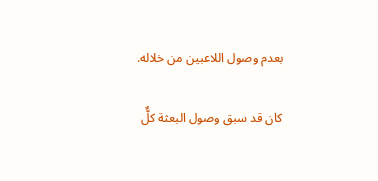بعدم وصول اللاعبين من خلاله.

كان قد سبق وصول البعثة كلٌّ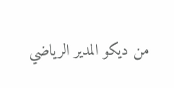من ديكو المدير الرياضي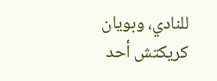للنادي، وبويان كريكتش أحد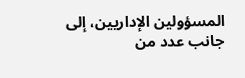المسؤولين الإداريين، إلى جانب عدد من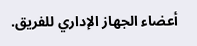أعضاء الجهاز الإداري للفريق.